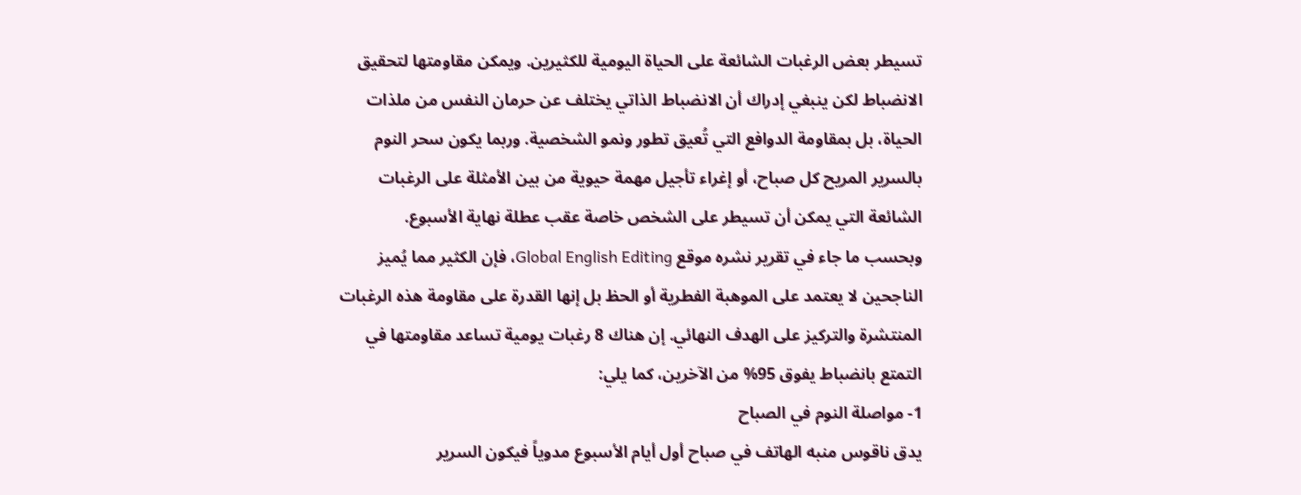تسيطر بعض الرغبات الشائعة على الحياة اليومية للكثيرين. ويمكن مقاومتها لتحقيق الانضباط لكن ينبغي إدراك أن الانضباط الذاتي يختلف عن حرمان النفس من ملذات الحياة، بل بمقاومة الدوافع التي تُعيق تطور ونمو الشخصية. وربما يكون سحر النوم بالسرير المريح كل صباح، أو إغراء تأجيل مهمة حيوية من بين الأمثلة على الرغبات الشائعة التي يمكن أن تسيطر على الشخص خاصة عقب عطلة نهاية الأسبوع.
وبحسب ما جاء في تقرير نشره موقع Global English Editing، فإن الكثير مما يُميز الناجحين لا يعتمد على الموهبة الفطرية أو الحظ بل إنها القدرة على مقاومة هذه الرغبات المنتشرة والتركيز على الهدف النهائي. إن هناك 8 رغبات يومية تساعد مقاومتها في التمتع بانضباط يفوق 95% من الآخرين، كما يلي:
1- مواصلة النوم في الصباح
يدق ناقوس منبه الهاتف في صباح أول أيام الأسبوع مدوياً فيكون السرير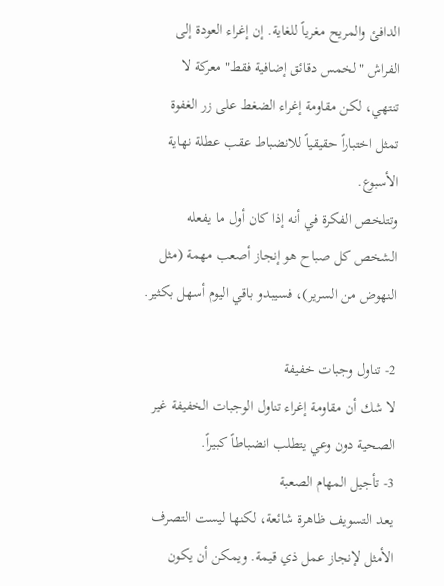الدافئ والمريح مغرياً للغاية. إن إغراء العودة إلى الفراش "لخمس دقائق إضافية فقط" معركة لا تنتهي، لكن مقاومة إغراء الضغط على زر الغفوة تمثل اختباراً حقيقياً للانضباط عقب عطلة نهاية الأسبوع.
وتتلخص الفكرة في أنه إذا كان أول ما يفعله الشخص كل صباح هو إنجاز أصعب مهمة (مثل النهوض من السرير)، فسيبدو باقي اليوم أسهل بكثير.

2- تناول وجبات خفيفة
لا شك أن مقاومة إغراء تناول الوجبات الخفيفة غير الصحية دون وعي يتطلب انضباطاً كبيراً.
3- تأجيل المهام الصعبة
يعد التسويف ظاهرة شائعة، لكنها ليست التصرف الأمثل لإنجاز عمل ذي قيمة. ويمكن أن يكون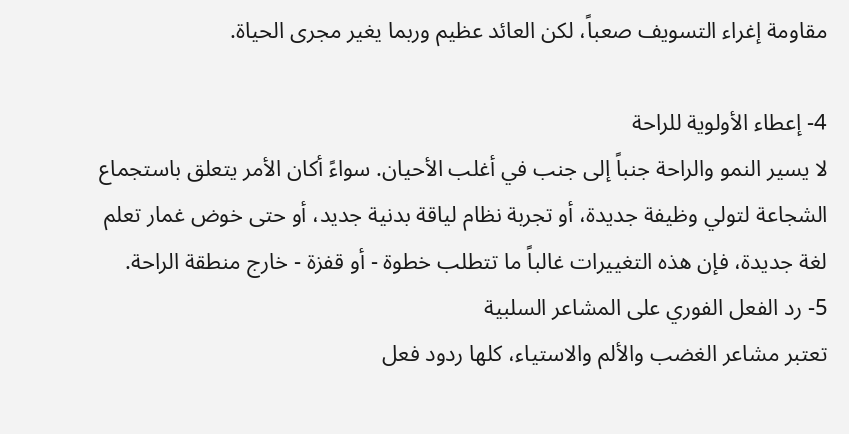مقاومة إغراء التسويف صعباً، لكن العائد عظيم وربما يغير مجرى الحياة.

4- إعطاء الأولوية للراحة
لا يسير النمو والراحة جنباً إلى جنب في أغلب الأحيان. سواءً أكان الأمر يتعلق باستجماع الشجاعة لتولي وظيفة جديدة، أو تجربة نظام لياقة بدنية جديد، أو حتى خوض غمار تعلم لغة جديدة، فإن هذه التغييرات غالباً ما تتطلب خطوة - أو قفزة - خارج منطقة الراحة.
5- رد الفعل الفوري على المشاعر السلبية
تعتبر مشاعر الغضب والألم والاستياء، كلها ردود فعل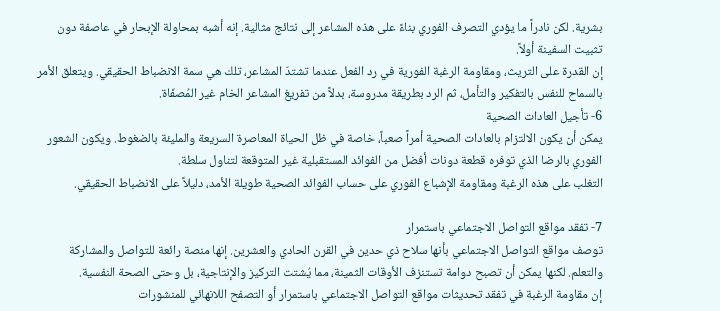بشرية. لكن نادراً ما يؤدي التصرف الفوري بناءً على هذه المشاعر إلى نتائج مثالية. إنه أشبه بمحاولة الإبحار في عاصفة دون تثبيت السفينة أولاً.
إن القدرة على التريث، ومقاومة الرغبة الفورية في رد الفعل عندما تشتدّ المشاعر، تلك هي سمة الانضباط الحقيقي. ويتعلق الأمر بالسماح للنفس بالتفكير والتأمل، ثم الرد بطريقة مدروسة، بدلاً من تفريغ المشاعر الخام غير المُصفّاة.
6- تأجيل العادات الصحية
يمكن أن يكون الالتزام بالعادات الصحية أمراً صعباً، خاصة في ظل الحياة المعاصرة السريعة والمليئة بالضغوط. ويكون الشعور الفوري بالرضا الذي توفره قطعة دونات أفضل من الفوائد المستقبلية غير المتوقعة لتناول سلطة.
التغلب على هذه الرغبة ومقاومة الإشباع الفوري على حساب الفوائد الصحية طويلة الأمد، دليلاً على الانضباط الحقيقي.

7- تفقد مواقع التواصل الاجتماعي باستمرار
توصف مواقع التواصل الاجتماعي بأنها سلاح ذي حدين في القرن الحادي والعشرين. إنها منصة رائعة للتواصل والمشاركة والتعلم. لكنها يمكن أن تصبح دوامة تستنزف الأوقات الثمينة، مما يُشتت التركيز والإنتاجية، بل وحتى الصحة النفسية.
إن مقاومة الرغبة في تفقد تحديثات مواقع التواصل الاجتماعي باستمرار أو التصفح اللانهائي للمنشورات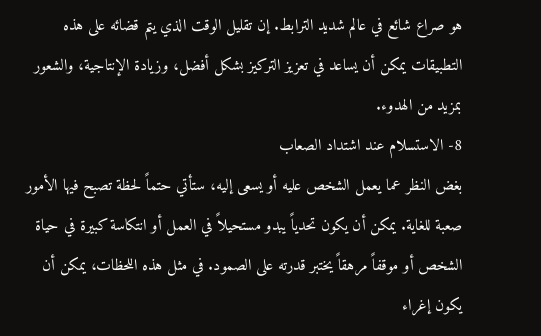هو صراع شائع في عالم شديد الترابط. إن تقليل الوقت الذي يتم قضائه على هذه التطبيقات يمكن أن يساعد في تعزيز التركيز بشكل أفضل، وزيادة الإنتاجية، والشعور بمزيد من الهدوء.
8- الاستسلام عند اشتداد الصعاب
بغض النظر عما يعمل الشخص عليه أو يسعى إليه، ستأتي حتماً لحظة تصبح فيها الأمور صعبة للغاية. يمكن أن يكون تحدياً يبدو مستحيلاً في العمل أو انتكاسة كبيرة في حياة الشخص أو موقفاً مرهقاً يختبر قدرته على الصمود. في مثل هذه اللحظات، يمكن أن يكون إغراء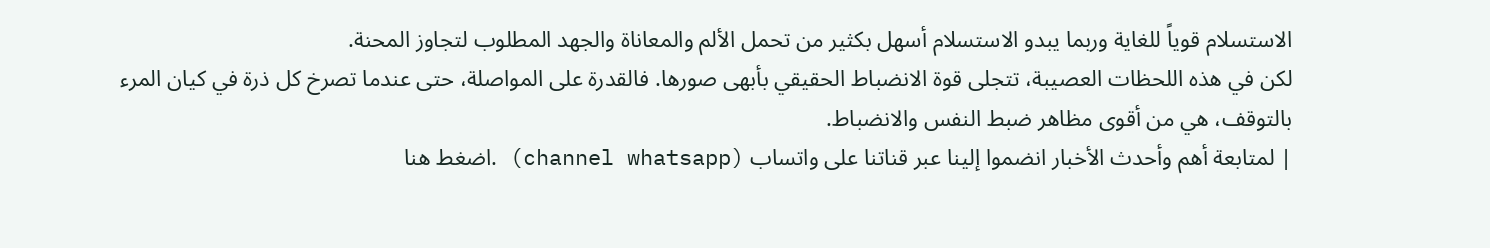الاستسلام قوياً للغاية وربما يبدو الاستسلام أسهل بكثير من تحمل الألم والمعاناة والجهد المطلوب لتجاوز المحنة.
لكن في هذه اللحظات العصيبة، تتجلى قوة الانضباط الحقيقي بأبهى صورها. فالقدرة على المواصلة، حتى عندما تصرخ كل ذرة في كيان المرء بالتوقف، هي من أقوى مظاهر ضبط النفس والانضباط.
| لمتابعة أهم وأحدث الأخبار انضموا إلينا عبر قناتنا على واتساب (channel whatsapp) .اضغط هنا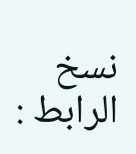نسخ الرابط :